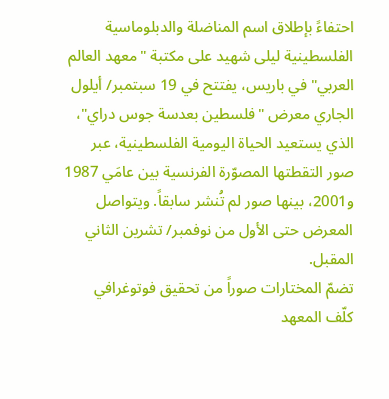احتفاءً بإطلاق اسم المناضلة والدبلوماسية الفلسطينية ليلى شهيد على مكتبة "معهد العالم العربي" في باريس، يفتتح في 19 سبتمبر/ أيلول الجاري معرض "فلسطين بعدسة جوس دراي"، الذي يستعيد الحياة اليومية الفلسطينية، عبر صور التقطتها المصوّرة الفرنسية بين عامَي 1987 و2001، بينها صور لم تُنشر سابقاً. ويتواصل المعرض حتى الأول من نوفمبر/ تشرين الثاني المقبل.
تضمّ المختارات صوراً من تحقيق فوتوغرافي كلّف المعهد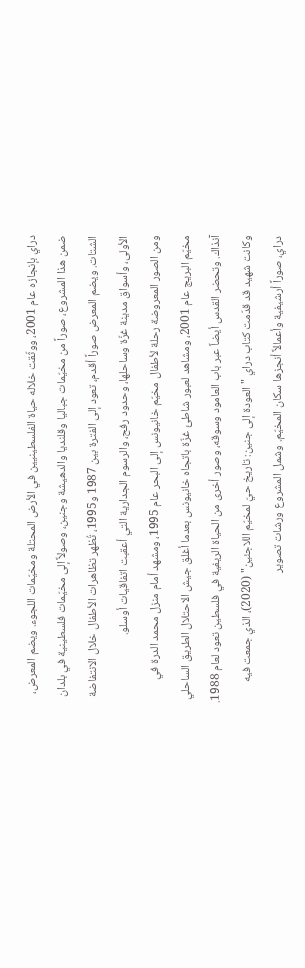دراي بإنجازه عام 2001، ووثّقت خلاله حياة الفلسطينيين في الأرض المحتلة ومخيّمات اللجوء. ويضم المعرض، ضمن هذا المشروع، صوراً من مخيّمات جباليا وقلنديا والدهيشة وجنين، وصولاً إلى مخيّمات فلسطينية في بلدان الشتات. ويضم المعرض صوراً أقدم، تعود إلى الفترة بين 1987 و1995، تُظهر تظاهرات الأطفال خلال الانتفاضة الأولى، وأسواق مدينة غزّة وساحلها، وحدود رفح، والرسوم الجدارية التي أعقبت اتفاقيات أوسلو.
ومن الصور المعروضة رحلة لأطفال مخيّم خانيونس إلى البحر عام 1995، ومشهد أمام منزل محمد الدرة في مخيّم البريج عام 2001، ومشاهد لعبور شاطئ غزّة باتجاه خانيونس بعدما أغلق جيش الاحتلال الطريق الساحلي آنذاك. وتحضر القدس أيضاً عبر باب العامود وسوقه، وصور أخرى من الحياة الريفية في فلسطين تعود لعام 1988.
وكانت شهيد قد قدّمت كتاب دراي "العودة إلى جنين: تاريخ حيّ لمخيّم اللاجئين" (2020)، الذي جمعت فيه دراي، صوراً أرشيفية وأعمالاً أنجزها سكان المخيّم. وشمل المشروع ورشات تصوير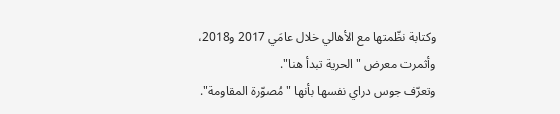وكتابة نظّمتها مع الأهالي خلال عامَي 2017 و2018، وأثمرت معرض "الحرية تبدأ هنا".
وتعرّف جوس دراي نفسها بأنها "مُصوّرة المقاومة".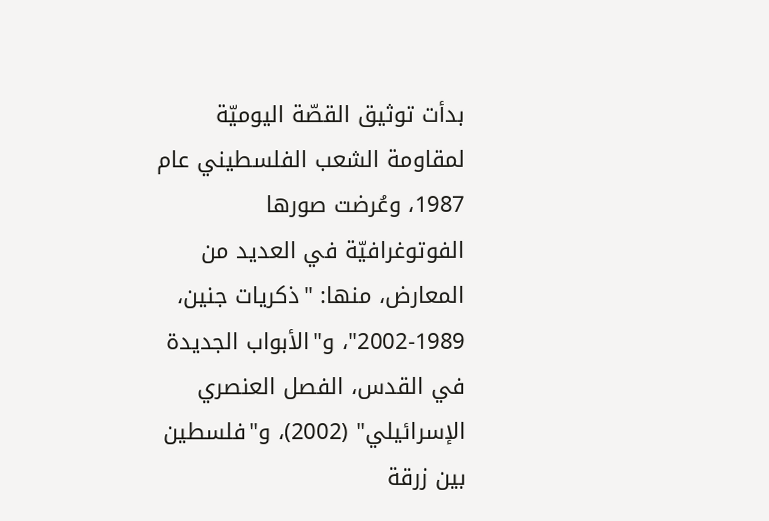بدأت توثيق القصّة اليوميّة لمقاومة الشعب الفلسطيني عام 1987، وعُرضت صورها الفوتوغرافيّة في العديد من المعارض، منها: "ذكريات جنين، 1989-2002"، و"الأبواب الجديدة في القدس، الفصل العنصري الإسرائيلي" (2002)، و"فلسطين بين زرقة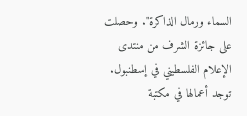السماء ورمال الذاكرة". وحصلت على جائزة الشرف من منتدى الإعلام الفلسطيني في إسطنبول. توجد أعمالها في مكتبة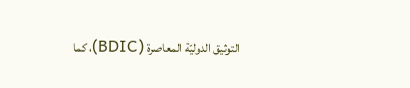التوثيق الدوليّة المعاصرة (BDIC)، كما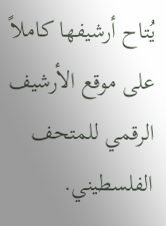يُتاح أرشيفها كاملاً على موقع الأرشيف الرقمي للمتحف الفلسطيني.